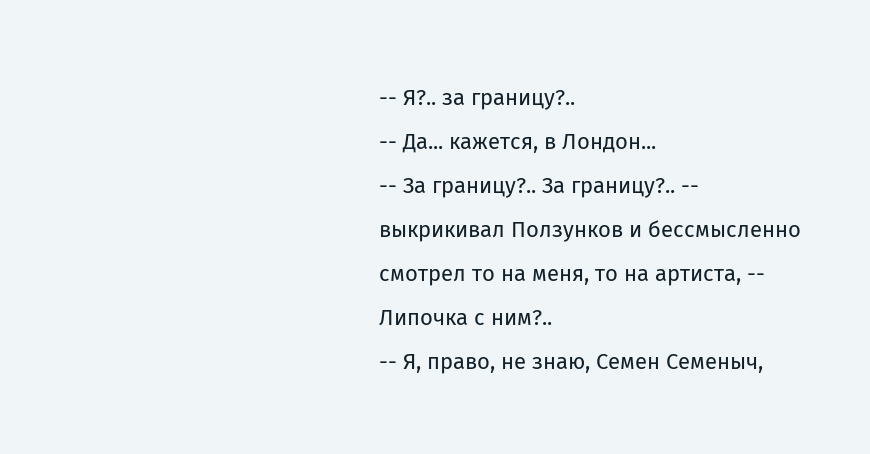-- Я?.. за границу?..
-- Да... кажется, в Лондон...
-- За границу?.. За границу?.. -- выкрикивал Ползунков и бессмысленно смотрел то на меня, то на артиста, -- Липочка с ним?..
-- Я, право, не знаю, Семен Семеныч,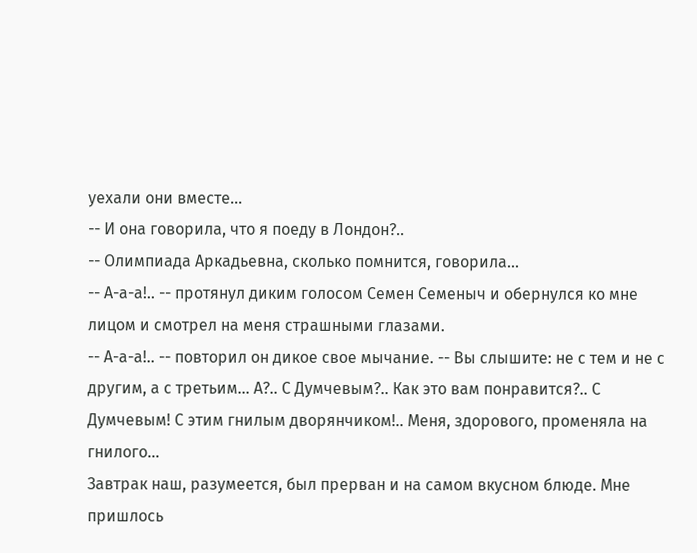уехали они вместе...
-- И она говорила, что я поеду в Лондон?..
-- Олимпиада Аркадьевна, сколько помнится, говорила...
-- А-а-а!.. -- протянул диким голосом Семен Семеныч и обернулся ко мне лицом и смотрел на меня страшными глазами.
-- А-а-а!.. -- повторил он дикое свое мычание. -- Вы слышите: не с тем и не с другим, а с третьим... А?.. С Думчевым?.. Как это вам понравится?.. С Думчевым! С этим гнилым дворянчиком!.. Меня, здорового, променяла на гнилого...
Завтрак наш, разумеется, был прерван и на самом вкусном блюде. Мне пришлось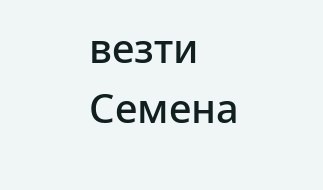везти Семена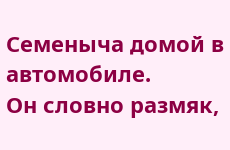Семеныча домой в автомобиле.
Он словно размяк,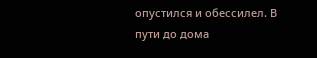опустился и обессилел. В пути до дома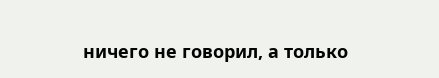ничего не говорил, а только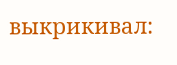выкрикивал: